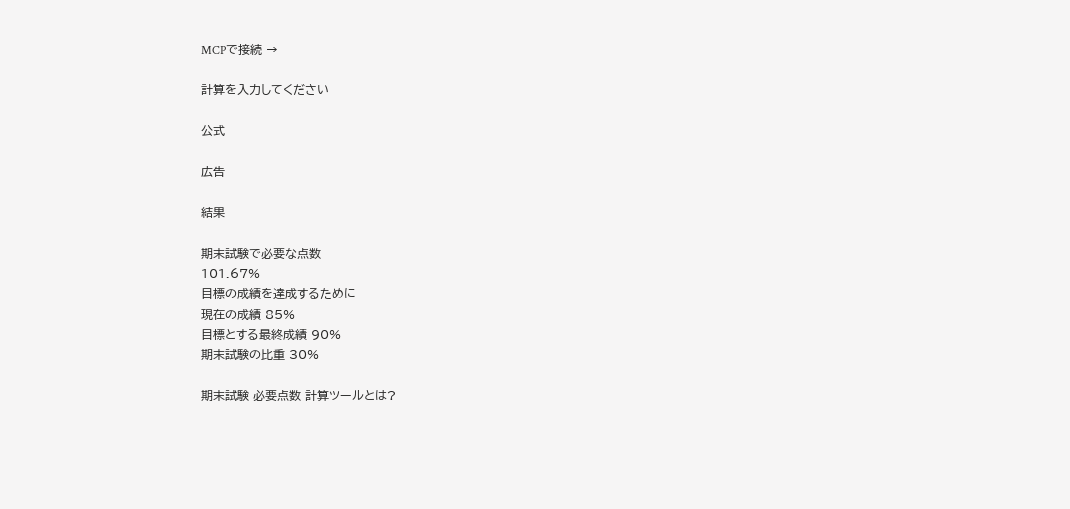MCPで接続 →

計算を入力してください

公式

広告

結果

期末試験で必要な点数
101.67%
目標の成績を達成するために
現在の成績 85%
目標とする最終成績 90%
期末試験の比重 30%

期末試験 必要点数 計算ツールとは?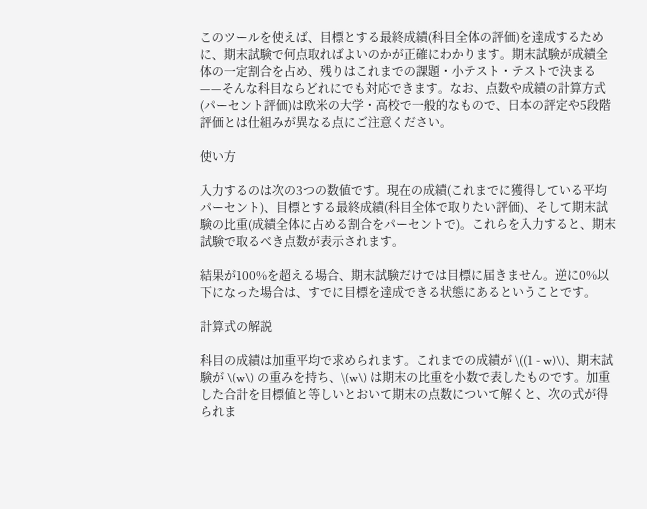このツールを使えば、目標とする最終成績(科目全体の評価)を達成するために、期末試験で何点取ればよいのかが正確にわかります。期末試験が成績全体の一定割合を占め、残りはこれまでの課題・小テスト・テストで決まる——そんな科目ならどれにでも対応できます。なお、点数や成績の計算方式(パーセント評価)は欧米の大学・高校で一般的なもので、日本の評定や5段階評価とは仕組みが異なる点にご注意ください。

使い方

入力するのは次の3つの数値です。現在の成績(これまでに獲得している平均パーセント)、目標とする最終成績(科目全体で取りたい評価)、そして期末試験の比重(成績全体に占める割合をパーセントで)。これらを入力すると、期末試験で取るべき点数が表示されます。

結果が100%を超える場合、期末試験だけでは目標に届きません。逆に0%以下になった場合は、すでに目標を達成できる状態にあるということです。

計算式の解説

科目の成績は加重平均で求められます。これまでの成績が \((1 - w)\)、期末試験が \(w\) の重みを持ち、\(w\) は期末の比重を小数で表したものです。加重した合計を目標値と等しいとおいて期末の点数について解くと、次の式が得られま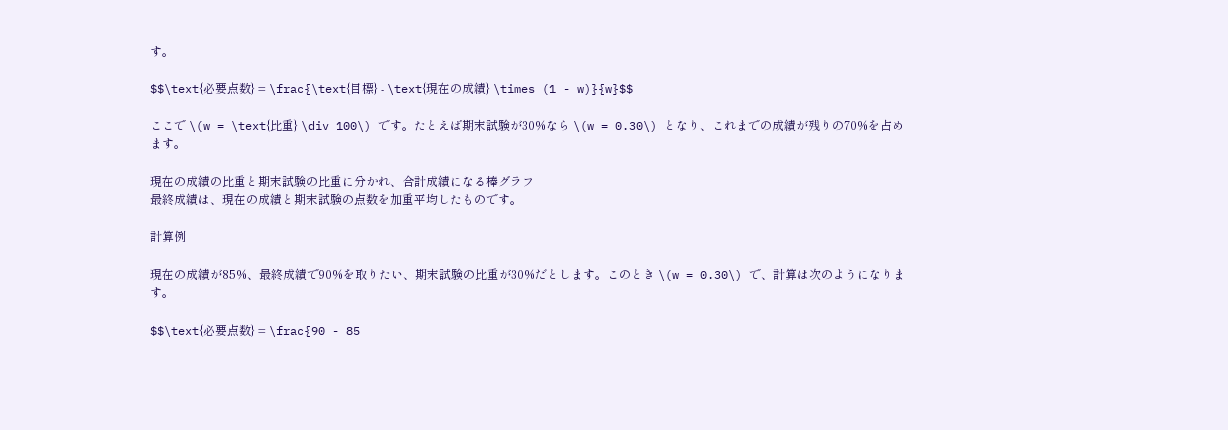す。

$$\text{必要点数} = \frac{\text{目標} - \text{現在の成績} \times (1 - w)}{w}$$

ここで \(w = \text{比重} \div 100\) です。たとえば期末試験が30%なら \(w = 0.30\) となり、これまでの成績が残りの70%を占めます。

現在の成績の比重と期末試験の比重に分かれ、合計成績になる棒グラフ
最終成績は、現在の成績と期末試験の点数を加重平均したものです。

計算例

現在の成績が85%、最終成績で90%を取りたい、期末試験の比重が30%だとします。このとき \(w = 0.30\) で、計算は次のようになります。

$$\text{必要点数} = \frac{90 - 85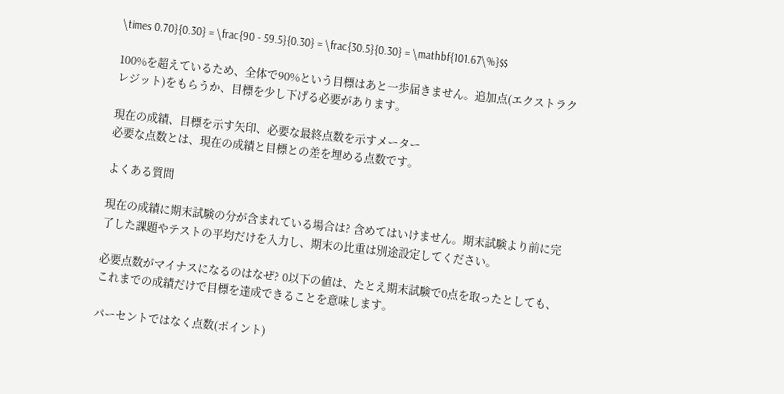\times 0.70}{0.30} = \frac{90 - 59.5}{0.30} = \frac{30.5}{0.30} = \mathbf{101.67\%}$$

100%を超えているため、全体で90%という目標はあと一歩届きません。追加点(エクストラクレジット)をもらうか、目標を少し下げる必要があります。

現在の成績、目標を示す矢印、必要な最終点数を示すメーター
必要な点数とは、現在の成績と目標との差を埋める点数です。

よくある質問

現在の成績に期末試験の分が含まれている場合は? 含めてはいけません。期末試験より前に完了した課題やテストの平均だけを入力し、期末の比重は別途設定してください。

必要点数がマイナスになるのはなぜ? 0以下の値は、たとえ期末試験で0点を取ったとしても、これまでの成績だけで目標を達成できることを意味します。

パーセントではなく点数(ポイント)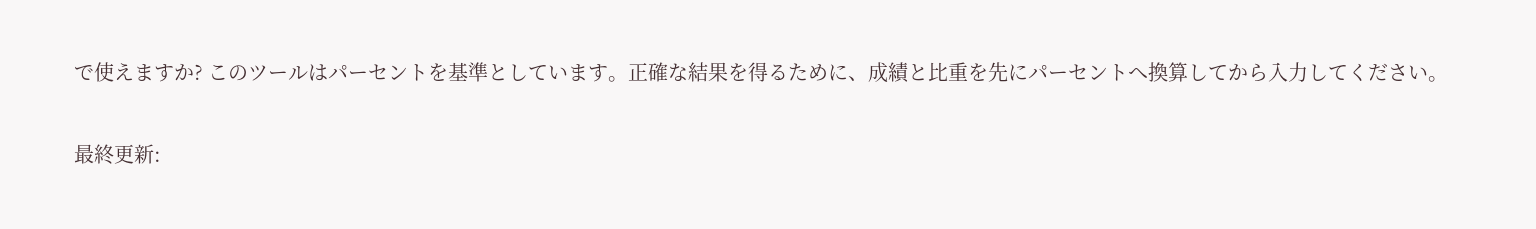で使えますか? このツールはパーセントを基準としています。正確な結果を得るために、成績と比重を先にパーセントへ換算してから入力してください。

最終更新: